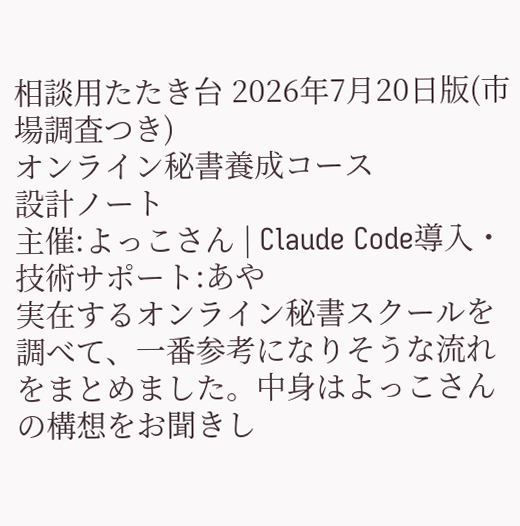相談用たたき台 2026年7月20日版(市場調査つき)
オンライン秘書養成コース
設計ノート
主催:よっこさん | Claude Code導入・技術サポート:あや
実在するオンライン秘書スクールを調べて、一番参考になりそうな流れをまとめました。中身はよっこさんの構想をお聞きし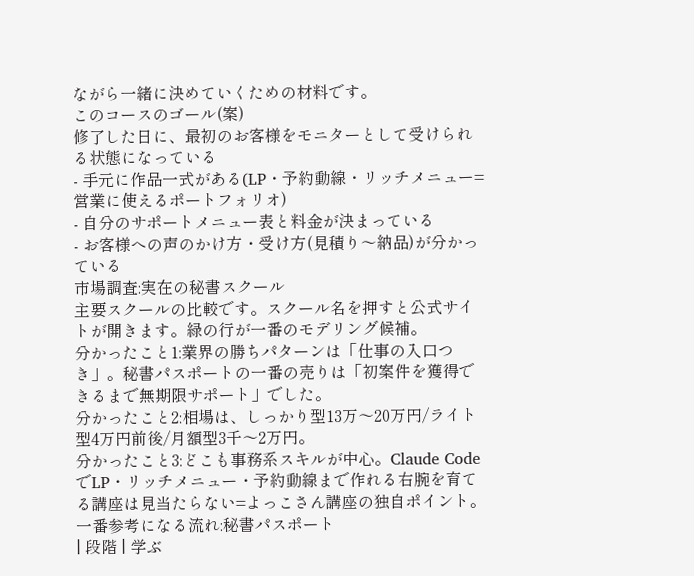ながら一緒に決めていくための材料です。
このコースのゴール(案)
修了した日に、最初のお客様をモニターとして受けられる状態になっている
- 手元に作品一式がある(LP・予約動線・リッチメニュー=営業に使えるポートフォリオ)
- 自分のサポートメニュー表と料金が決まっている
- お客様への声のかけ方・受け方(見積り〜納品)が分かっている
市場調査:実在の秘書スクール
主要スクールの比較です。スクール名を押すと公式サイトが開きます。緑の行が一番のモデリング候補。
分かったこと1:業界の勝ちパターンは「仕事の入口つき」。秘書パスポートの一番の売りは「初案件を獲得できるまで無期限サポート」でした。
分かったこと2:相場は、しっかり型13万〜20万円/ライト型4万円前後/月額型3千〜2万円。
分かったこと3:どこも事務系スキルが中心。Claude CodeでLP・リッチメニュー・予約動線まで作れる右腕を育てる講座は見当たらない=よっこさん講座の独自ポイント。
一番参考になる流れ:秘書パスポート
| 段階 | 学ぶ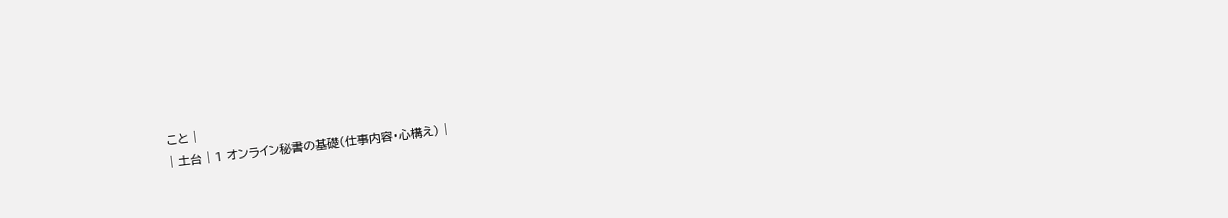こと |
| 土台 | 1 オンライン秘書の基礎(仕事内容・心構え) |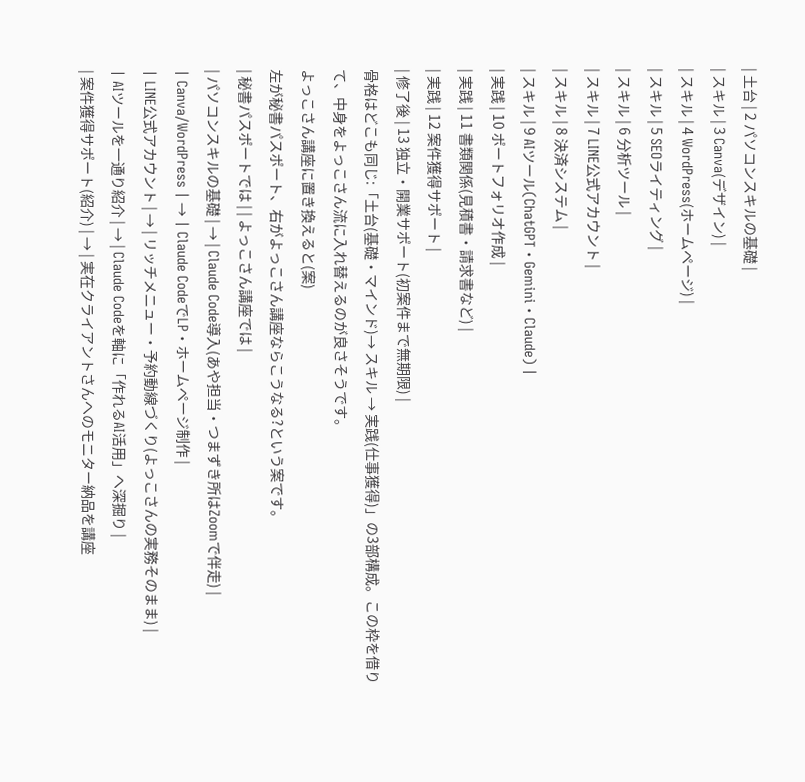| 土台 | 2 パソコンスキルの基礎 |
| スキル | 3 Canva(デザイン) |
| スキル | 4 WordPress(ホームページ) |
| スキル | 5 SEOライティング |
| スキル | 6 分析ツール |
| スキル | 7 LINE公式アカウント |
| スキル | 8 決済システム |
| スキル | 9 AIツール(ChatGPT・Gemini・Claude) |
| 実践 | 10 ポートフォリオ作成 |
| 実践 | 11 書類関係(見積書・請求書など) |
| 実践 | 12 案件獲得サポート |
| 修了後 | 13 独立・開業サポート(初案件まで無期限) |
骨格はどこも同じ:「土台(基礎・マインド)→ スキル → 実践(仕事獲得)」の3部構成。この枠を借りて、中身をよっこさん流に入れ替えるのが良さそうです。
よっこさん講座に置き換えると(案)
左が秘書パスポート、右がよっこさん講座ならこうなる?という案です。
| 秘書パスポートでは | | よっこさん講座では |
| パソコンスキルの基礎 | → | Claude Code導入(あや担当・つまずき所はZoomで伴走) |
| Canva/WordPress | → | Claude CodeでLP・ホームページ制作 |
| LINE公式アカウント | → | リッチメニュー・予約動線づくり(よっこさんの実務そのまま) |
| AIツールを一通り紹介 | → | Claude Codeを軸に「作れるAI活用」へ深掘り |
| 案件獲得サポート(紹介) | → | 実在クライアントさんへのモニター納品を講座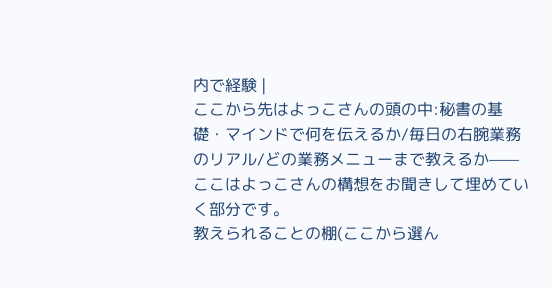内で経験 |
ここから先はよっこさんの頭の中:秘書の基礎・マインドで何を伝えるか/毎日の右腕業務のリアル/どの業務メニューまで教えるか——ここはよっこさんの構想をお聞きして埋めていく部分です。
教えられることの棚(ここから選ん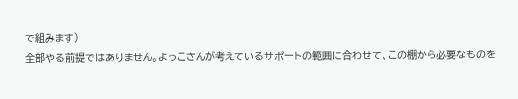で組みます)
全部やる前提ではありません。よっこさんが考えているサポートの範囲に合わせて、この棚から必要なものを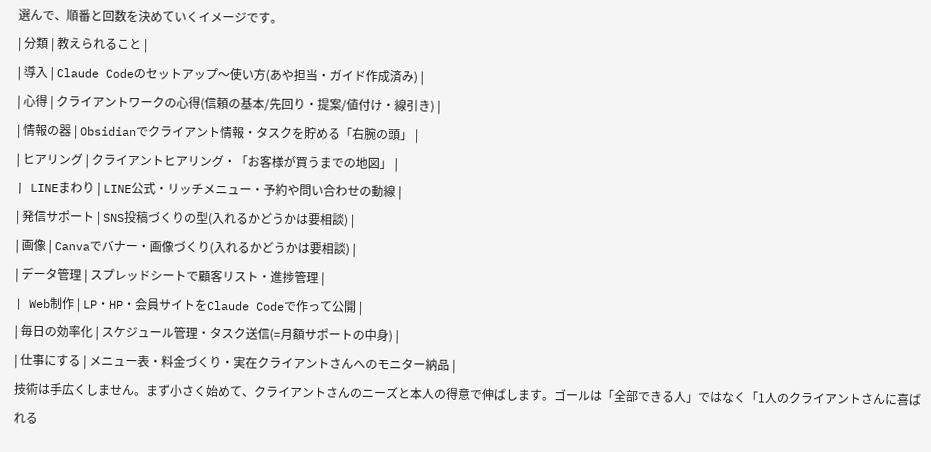選んで、順番と回数を決めていくイメージです。
| 分類 | 教えられること |
| 導入 | Claude Codeのセットアップ〜使い方(あや担当・ガイド作成済み) |
| 心得 | クライアントワークの心得(信頼の基本/先回り・提案/値付け・線引き) |
| 情報の器 | Obsidianでクライアント情報・タスクを貯める「右腕の頭」 |
| ヒアリング | クライアントヒアリング・「お客様が買うまでの地図」 |
| LINEまわり | LINE公式・リッチメニュー・予約や問い合わせの動線 |
| 発信サポート | SNS投稿づくりの型(入れるかどうかは要相談) |
| 画像 | Canvaでバナー・画像づくり(入れるかどうかは要相談) |
| データ管理 | スプレッドシートで顧客リスト・進捗管理 |
| Web制作 | LP・HP・会員サイトをClaude Codeで作って公開 |
| 毎日の効率化 | スケジュール管理・タスク送信(=月額サポートの中身) |
| 仕事にする | メニュー表・料金づくり・実在クライアントさんへのモニター納品 |
技術は手広くしません。まず小さく始めて、クライアントさんのニーズと本人の得意で伸ばします。ゴールは「全部できる人」ではなく「1人のクライアントさんに喜ばれる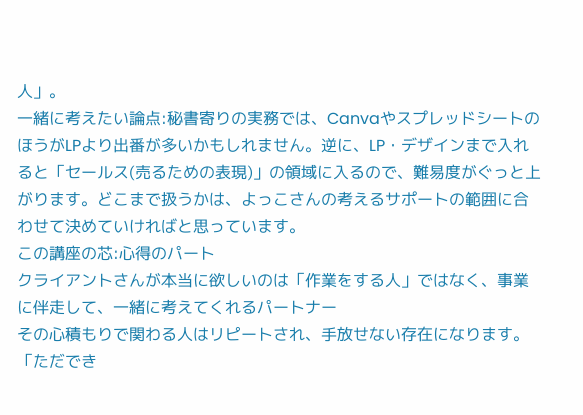人」。
一緒に考えたい論点:秘書寄りの実務では、CanvaやスプレッドシートのほうがLPより出番が多いかもしれません。逆に、LP・デザインまで入れると「セールス(売るための表現)」の領域に入るので、難易度がぐっと上がります。どこまで扱うかは、よっこさんの考えるサポートの範囲に合わせて決めていければと思っています。
この講座の芯:心得のパート
クライアントさんが本当に欲しいのは「作業をする人」ではなく、事業に伴走して、一緒に考えてくれるパートナー
その心積もりで関わる人はリピートされ、手放せない存在になります。「ただでき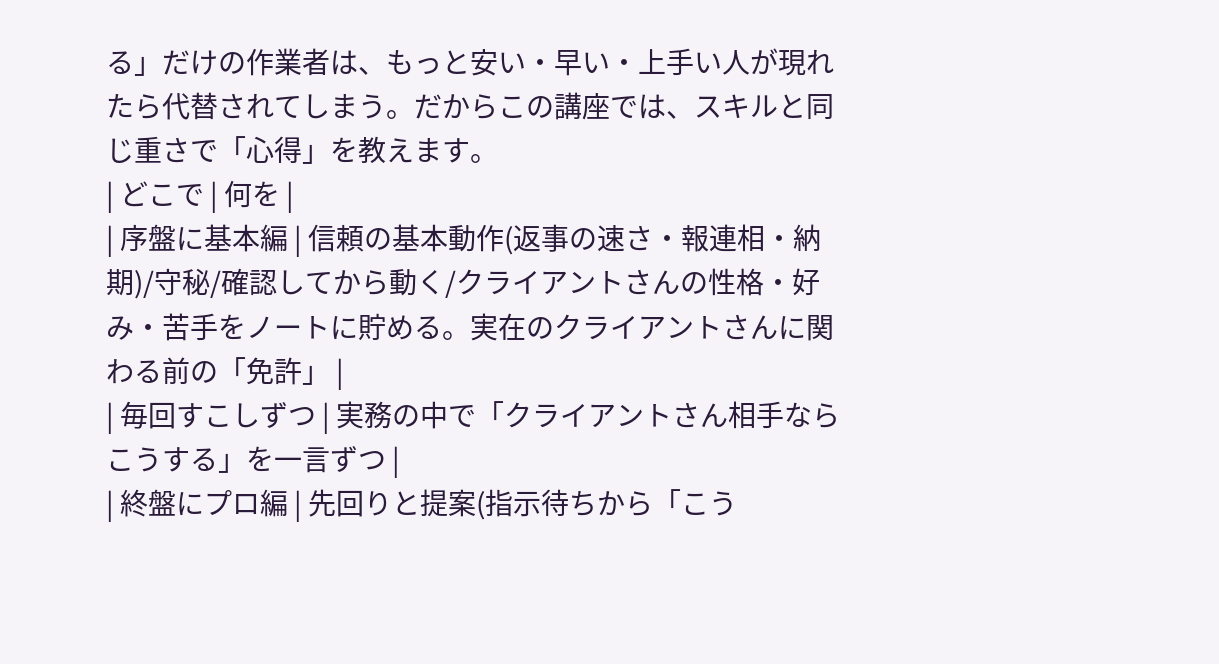る」だけの作業者は、もっと安い・早い・上手い人が現れたら代替されてしまう。だからこの講座では、スキルと同じ重さで「心得」を教えます。
| どこで | 何を |
| 序盤に基本編 | 信頼の基本動作(返事の速さ・報連相・納期)/守秘/確認してから動く/クライアントさんの性格・好み・苦手をノートに貯める。実在のクライアントさんに関わる前の「免許」 |
| 毎回すこしずつ | 実務の中で「クライアントさん相手ならこうする」を一言ずつ |
| 終盤にプロ編 | 先回りと提案(指示待ちから「こう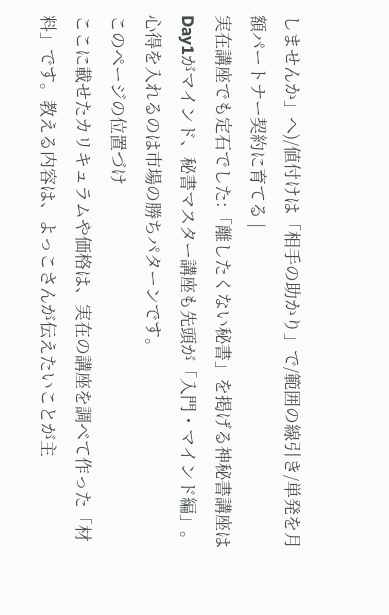しませんか」へ)/値付けは「相手の助かり」で/範囲の線引き/単発を月額パートナー契約に育てる |
実在講座でも定石でした:「離したくない秘書」を掲げる神秘書講座はDay1がマインド、秘書マスター講座も先頭が「入門・マインド編」。心得を入れるのは市場の勝ちパターンです。
このページの位置づけ
ここに載せたカリキュラムや価格は、実在の講座を調べて作った「材料」です。教える内容は、よっこさんが伝えたいことが主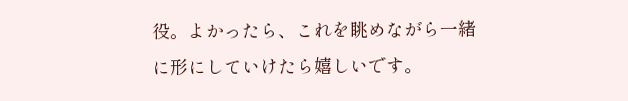役。よかったら、これを眺めながら一緒に形にしていけたら嬉しいです。